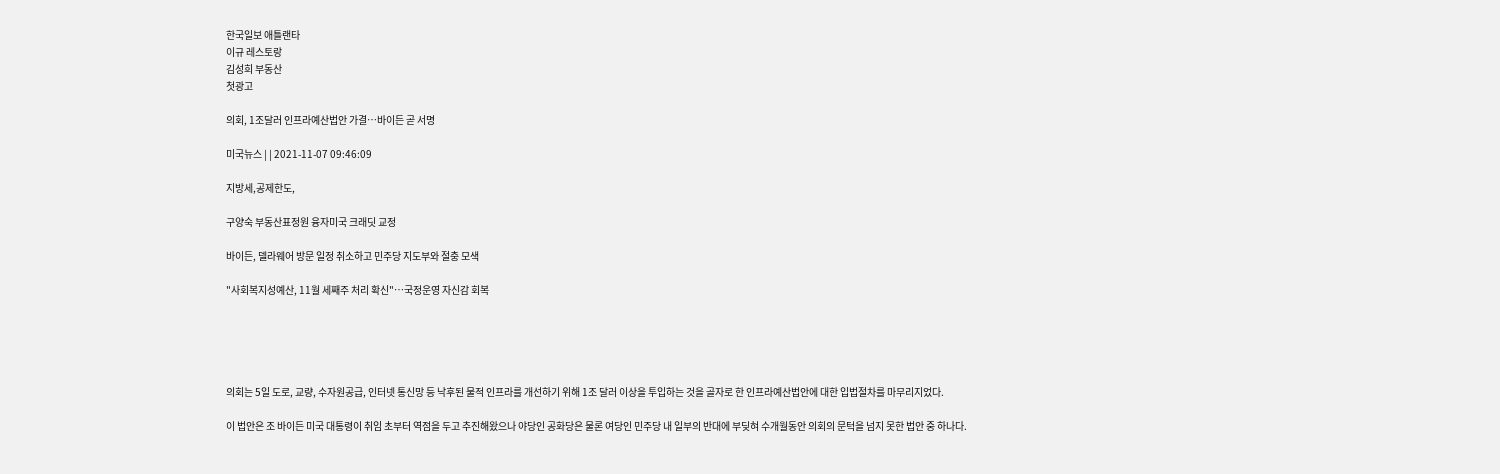한국일보 애틀랜타
이규 레스토랑
김성희 부동산
첫광고

의회, 1조달러 인프라예산법안 가결…바이든 곧 서명

미국뉴스 | | 2021-11-07 09:46:09

지방세,공제한도,

구양숙 부동산표정원 융자미국 크래딧 교정

바이든, 델라웨어 방문 일정 취소하고 민주당 지도부와 절충 모색

"사회복지성예산, 11월 세째주 처리 확신"…국정운영 자신감 회복





의회는 5일 도로, 교량, 수자원공급, 인터넷 통신망 등 낙후된 물적 인프라를 개선하기 위해 1조 달러 이상을 투입하는 것을 골자로 한 인프라예산법안에 대한 입법절차를 마무리지었다.

이 법안은 조 바이든 미국 대통령이 취임 초부터 역점을 두고 추진해왔으나 야당인 공화당은 물론 여당인 민주당 내 일부의 반대에 부딪혀 수개월동안 의회의 문턱을 넘지 못한 법안 중 하나다.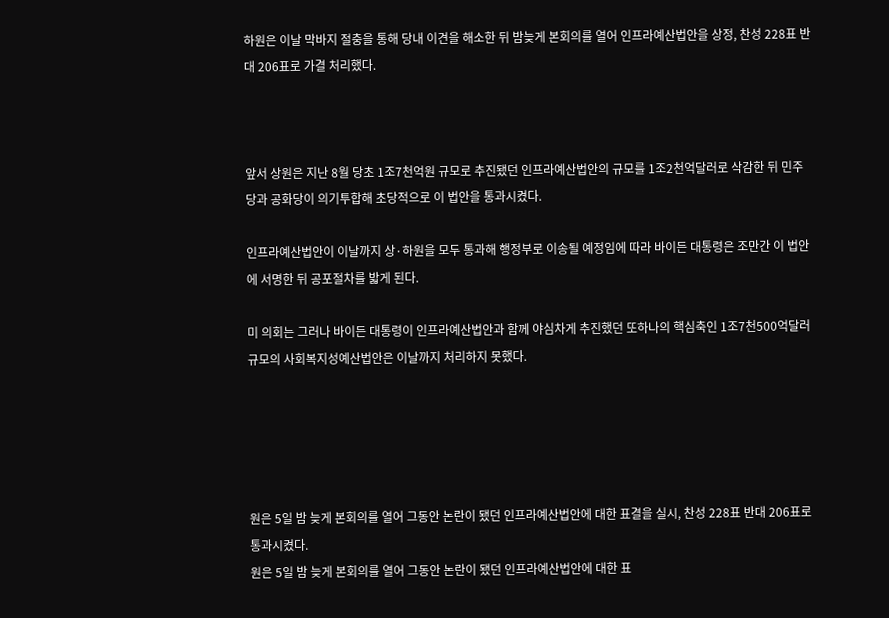하원은 이날 막바지 절충을 통해 당내 이견을 해소한 뒤 밤늦게 본회의를 열어 인프라예산법안을 상정, 찬성 228표 반대 206표로 가결 처리했다.



앞서 상원은 지난 8월 당초 1조7천억원 규모로 추진됐던 인프라예산법안의 규모를 1조2천억달러로 삭감한 뒤 민주당과 공화당이 의기투합해 초당적으로 이 법안을 통과시켰다.

인프라예산법안이 이날까지 상·하원을 모두 통과해 행정부로 이송될 예정임에 따라 바이든 대통령은 조만간 이 법안에 서명한 뒤 공포절차를 밟게 된다.

미 의회는 그러나 바이든 대통령이 인프라예산법안과 함께 야심차게 추진했던 또하나의 핵심축인 1조7천500억달러 규모의 사회복지성예산법안은 이날까지 처리하지 못했다.





원은 5일 밤 늦게 본회의를 열어 그동안 논란이 됐던 인프라예산법안에 대한 표결을 실시, 찬성 228표 반대 206표로 통과시켰다.
원은 5일 밤 늦게 본회의를 열어 그동안 논란이 됐던 인프라예산법안에 대한 표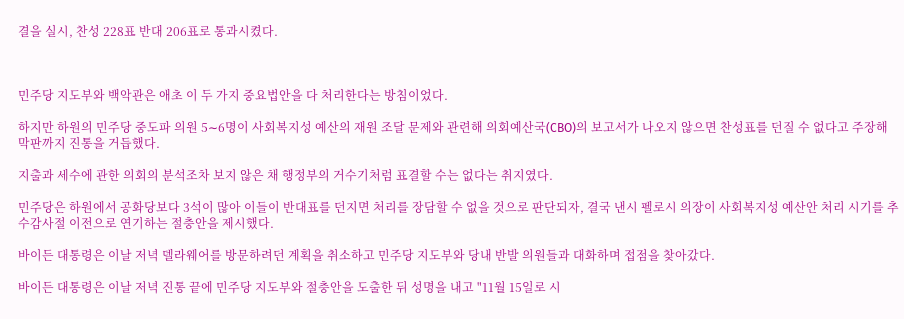결을 실시, 찬성 228표 반대 206표로 통과시켰다.



민주당 지도부와 백악관은 애초 이 두 가지 중요법안을 다 처리한다는 방침이었다.

하지만 하원의 민주당 중도파 의원 5∼6명이 사회복지성 예산의 재원 조달 문제와 관련해 의회예산국(CBO)의 보고서가 나오지 않으면 찬성표를 던질 수 없다고 주장해 막판까지 진통을 거듭했다.

지출과 세수에 관한 의회의 분석조차 보지 않은 채 행정부의 거수기처럼 표결할 수는 없다는 취지였다.

민주당은 하원에서 공화당보다 3석이 많아 이들이 반대표를 던지면 처리를 장담할 수 없을 것으로 판단되자, 결국 낸시 펠로시 의장이 사회복지성 예산안 처리 시기를 추수감사절 이전으로 연기하는 절충안을 제시했다.

바이든 대통령은 이날 저녁 델라웨어를 방문하려던 계획을 취소하고 민주당 지도부와 당내 반발 의원들과 대화하며 접점을 찾아갔다.

바이든 대통령은 이날 저녁 진통 끝에 민주당 지도부와 절충안을 도출한 뒤 성명을 내고 "11월 15일로 시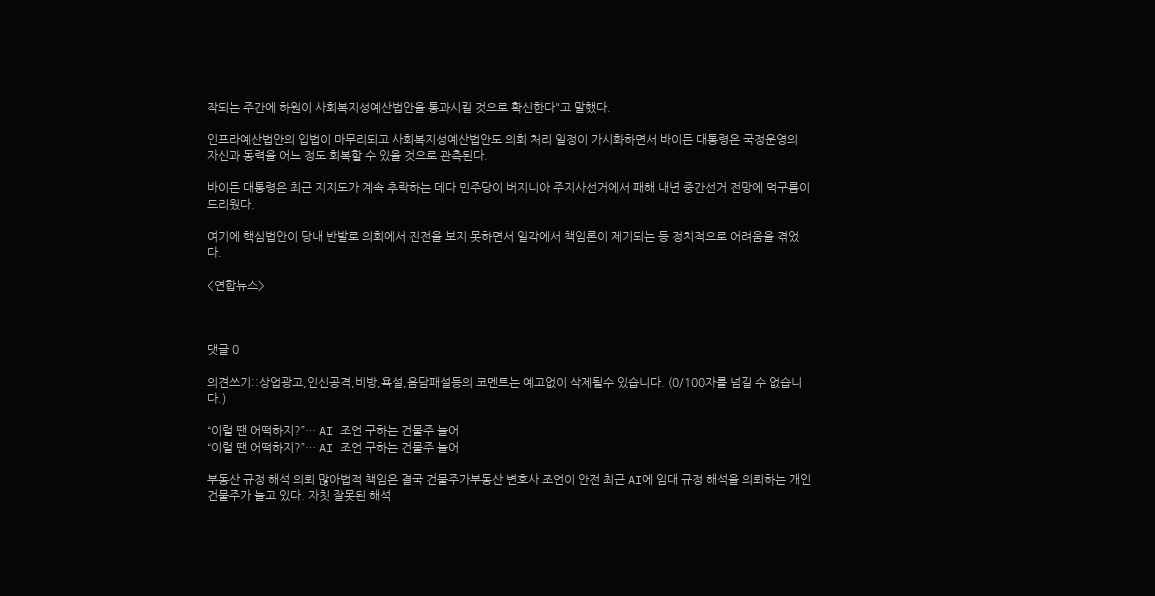작되는 주간에 하원이 사회복지성예산법안을 통과시킬 것으로 확신한다"고 말했다.

인프라예산법안의 입법이 마무리되고 사회복지성예산법안도 의회 처리 일정이 가시화하면서 바이든 대통령은 국정운영의 자신과 동력을 어느 정도 회복할 수 있을 것으로 관측된다.

바이든 대통령은 최근 지지도가 계속 추락하는 데다 민주당이 버지니아 주지사선거에서 패해 내년 중간선거 전망에 먹구름이 드리웠다.

여기에 핵심법안이 당내 반발로 의회에서 진전을 보지 못하면서 일각에서 책임론이 제기되는 등 정치적으로 어려움을 겪었다.

<연합뉴스>



댓글 0

의견쓰기::상업광고,인신공격,비방,욕설,음담패설등의 코멘트는 예고없이 삭제될수 있습니다. (0/100자를 넘길 수 없습니다.)

“이럴 땐 어떡하지?”… AI 조언 구하는 건물주 늘어
“이럴 땐 어떡하지?”… AI 조언 구하는 건물주 늘어

부동산 규정 해석 의뢰 많아법적 책임은 결국 건물주가부동산 변호사 조언이 안전 최근 AI에 임대 규정 해석을 의뢰하는 개인 건물주가 늘고 있다. 자칫 잘못된 해석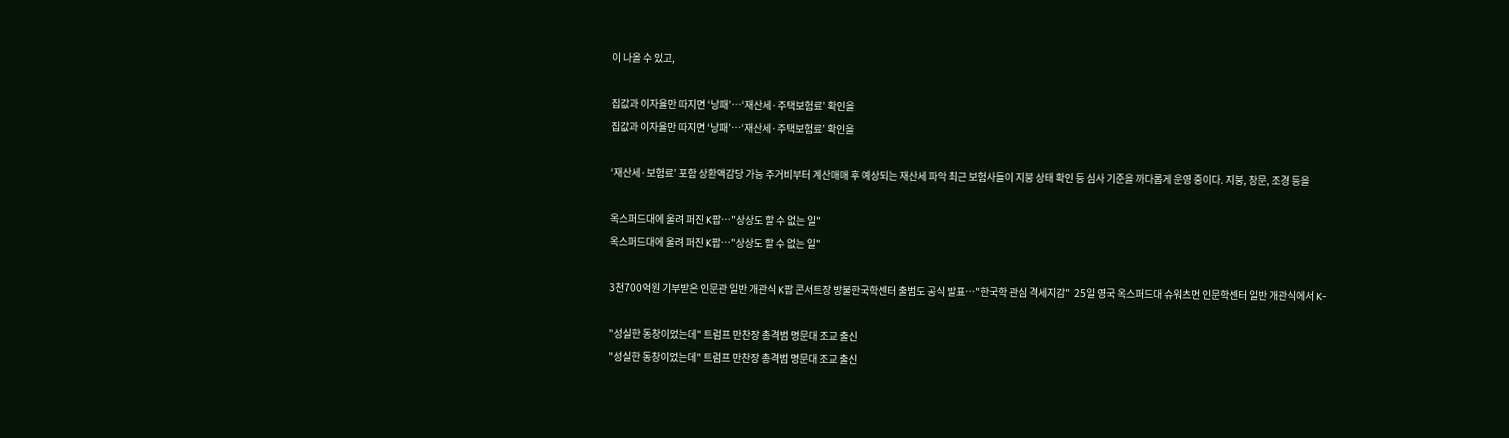이 나올 수 있고,

집값과 이자율만 따지면 ‘낭패’…‘재산세·주택보험료’ 확인을
집값과 이자율만 따지면 ‘낭패’…‘재산세·주택보험료’ 확인을

‘재산세·보험료’ 포함 상환액감당 가능 주거비부터 계산매매 후 예상되는 재산세 파악 최근 보험사들이 지붕 상태 확인 등 심사 기준을 까다롭게 운영 중이다. 지붕, 창문, 조경 등을

옥스퍼드대에 울려 퍼진 K팝…"상상도 할 수 없는 일"
옥스퍼드대에 울려 퍼진 K팝…"상상도 할 수 없는 일"

3천700억원 기부받은 인문관 일반 개관식 K팝 콘서트장 방불한국학센터 출범도 공식 발표…"한국학 관심 격세지감"  25일 영국 옥스퍼드대 슈워츠먼 인문학센터 일반 개관식에서 K-

"성실한 동창이었는데" 트럼프 만찬장 총격범 명문대 조교 출신
"성실한 동창이었는데" 트럼프 만찬장 총격범 명문대 조교 출신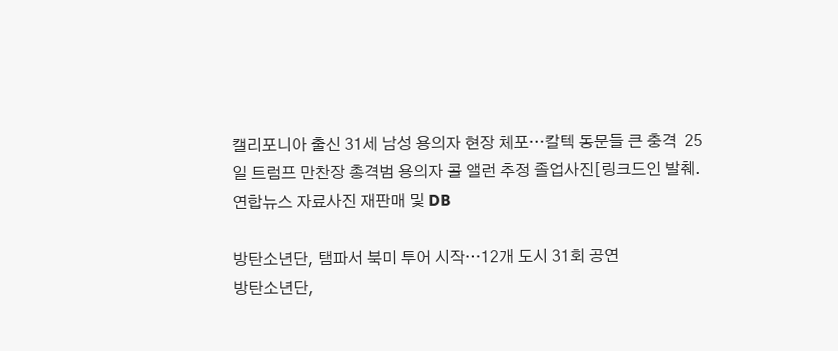캘리포니아 출신 31세 남성 용의자 현장 체포…칼텍 동문들 큰 충격  25일 트럼프 만찬장 총격범 용의자 콜 앨런 추정 졸업사진[링크드인 발췌. 연합뉴스 자료사진 재판매 및 DB

방탄소년단, 탬파서 북미 투어 시작…12개 도시 31회 공연
방탄소년단,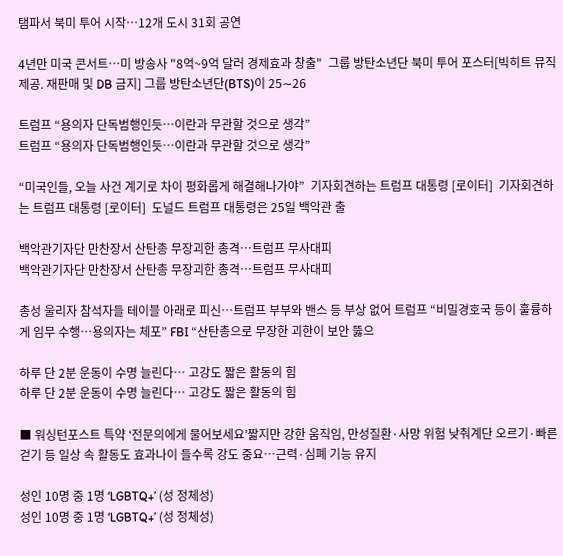탬파서 북미 투어 시작…12개 도시 31회 공연

4년만 미국 콘서트…미 방송사 "8억~9억 달러 경제효과 창출"  그룹 방탄소년단 북미 투어 포스터[빅히트 뮤직 제공. 재판매 및 DB 금지] 그룹 방탄소년단(BTS)이 25∼26

트럼프 “용의자 단독범행인듯…이란과 무관할 것으로 생각”
트럼프 “용의자 단독범행인듯…이란과 무관할 것으로 생각”

“미국인들, 오늘 사건 계기로 차이 평화롭게 해결해나가야”  기자회견하는 트럼프 대통령 [로이터]  기자회견하는 트럼프 대통령 [로이터]  도널드 트럼프 대통령은 25일 백악관 출

백악관기자단 만찬장서 산탄총 무장괴한 총격…트럼프 무사대피
백악관기자단 만찬장서 산탄총 무장괴한 총격…트럼프 무사대피

총성 울리자 참석자들 테이블 아래로 피신…트럼프 부부와 밴스 등 부상 없어 트럼프 “비밀경호국 등이 훌륭하게 임무 수행…용의자는 체포” FBI “산탄총으로 무장한 괴한이 보안 뚫으

하루 단 2분 운동이 수명 늘린다… 고강도 짧은 활동의 힘
하루 단 2분 운동이 수명 늘린다… 고강도 짧은 활동의 힘

■ 워싱턴포스트 특약 ‘전문의에게 물어보세요’짧지만 강한 움직임, 만성질환·사망 위험 낮춰계단 오르기·빠른 걷기 등 일상 속 활동도 효과나이 들수록 강도 중요…근력·심폐 기능 유지

성인 10명 중 1명 ‘LGBTQ+’ (성 정체성)
성인 10명 중 1명 ‘LGBTQ+’ (성 정체성)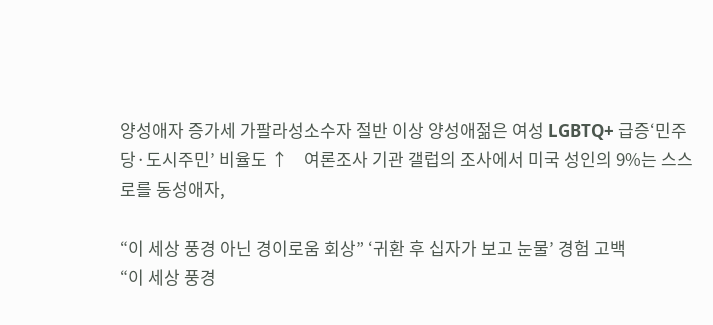양성애자 증가세 가팔라성소수자 절반 이상 양성애젊은 여성 LGBTQ+ 급증‘민주당·도시주민’ 비율도 ↑    여론조사 기관 갤럽의 조사에서 미국 성인의 9%는 스스로를 동성애자,

“이 세상 풍경 아닌 경이로움 회상” ‘귀환 후 십자가 보고 눈물’ 경험 고백
“이 세상 풍경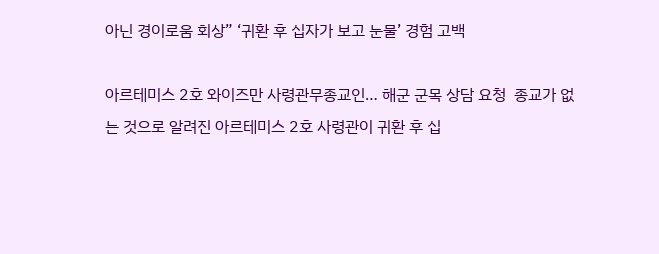아닌 경이로움 회상” ‘귀환 후 십자가 보고 눈물’ 경험 고백

아르테미스 2호 와이즈만 사령관무종교인… 해군 군목 상담 요청  종교가 없는 것으로 알려진 아르테미스 2호 사령관이 귀환 후 십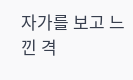자가를 보고 느낀 격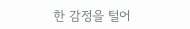한 감정을 털어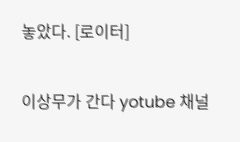놓았다. [로이터]

이상무가 간다 yotube 채널